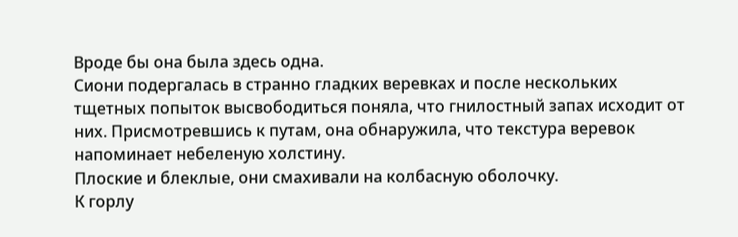Вроде бы она была здесь одна.
Сиони подергалась в странно гладких веревках и после нескольких тщетных попыток высвободиться поняла, что гнилостный запах исходит от них. Присмотревшись к путам, она обнаружила, что текстура веревок напоминает небеленую холстину.
Плоские и блеклые, они смахивали на колбасную оболочку.
К горлу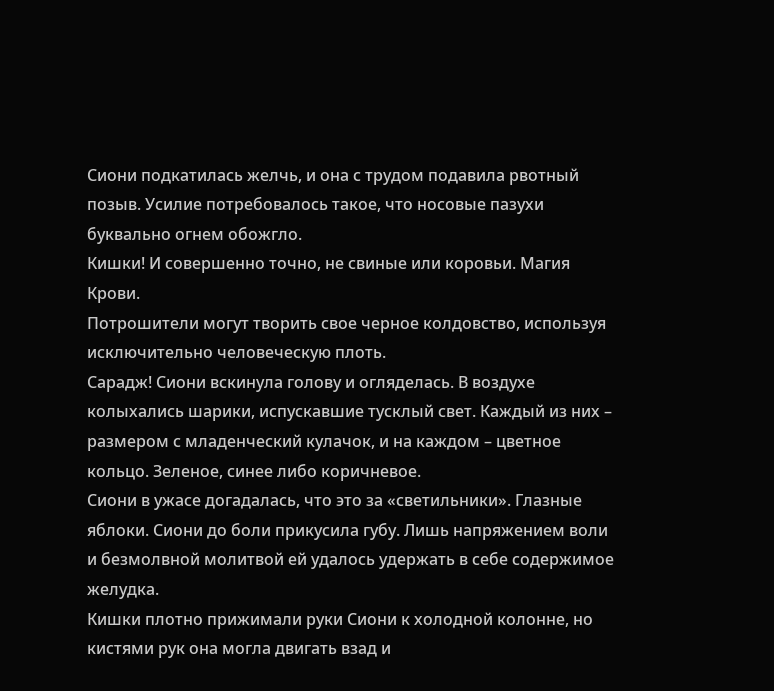Сиони подкатилась желчь, и она с трудом подавила рвотный позыв. Усилие потребовалось такое, что носовые пазухи буквально огнем обожгло.
Кишки! И совершенно точно, не свиные или коровьи. Магия Крови.
Потрошители могут творить свое черное колдовство, используя исключительно человеческую плоть.
Сарадж! Сиони вскинула голову и огляделась. В воздухе колыхались шарики, испускавшие тусклый свет. Каждый из них – размером с младенческий кулачок, и на каждом – цветное кольцо. Зеленое, синее либо коричневое.
Сиони в ужасе догадалась, что это за «светильники». Глазные яблоки. Сиони до боли прикусила губу. Лишь напряжением воли и безмолвной молитвой ей удалось удержать в себе содержимое желудка.
Кишки плотно прижимали руки Сиони к холодной колонне, но кистями рук она могла двигать взад и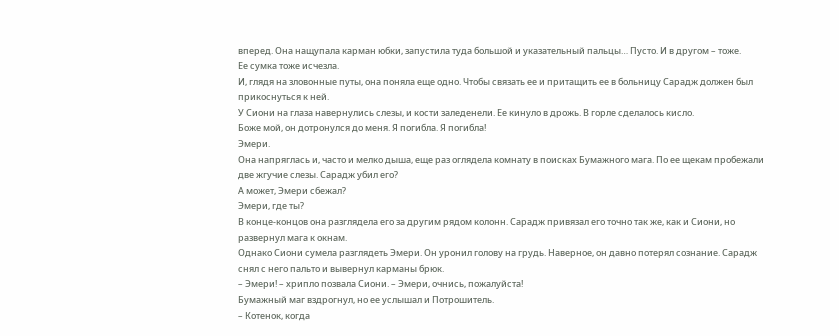вперед. Она нащупала карман юбки, запустила туда большой и указательный пальцы… Пусто. И в другом – тоже.
Ее сумка тоже исчезла.
И, глядя на зловонные путы, она поняла еще одно. Чтобы связать ее и притащить ее в больницу Сарадж должен был прикоснуться к ней.
У Сиони на глаза навернулись слезы, и кости заледенели. Ее кинуло в дрожь. В горле сделалось кисло.
Боже мой, он дотронулся до меня. Я погибла. Я погибла!
Эмери.
Она напряглась и, часто и мелко дыша, еще раз оглядела комнату в поисках Бумажного мага. По ее щекам пробежали две жгучие слезы. Сарадж убил его?
А может, Эмери сбежал?
Эмери, где ты?
В конце-концов она разглядела его за другим рядом колонн. Сарадж привязал его точно так же, как и Сиони, но развернул мага к окнам.
Однако Сиони сумела разглядеть Эмери. Он уронил голову на грудь. Наверное, он давно потерял сознание. Сарадж снял с него пальто и вывернул карманы брюк.
– Эмери! – хрипло позвала Сиони. – Эмери, очнись, пожалуйста!
Бумажный маг вздрогнул, но ее услышал и Потрошитель.
– Котенок, когда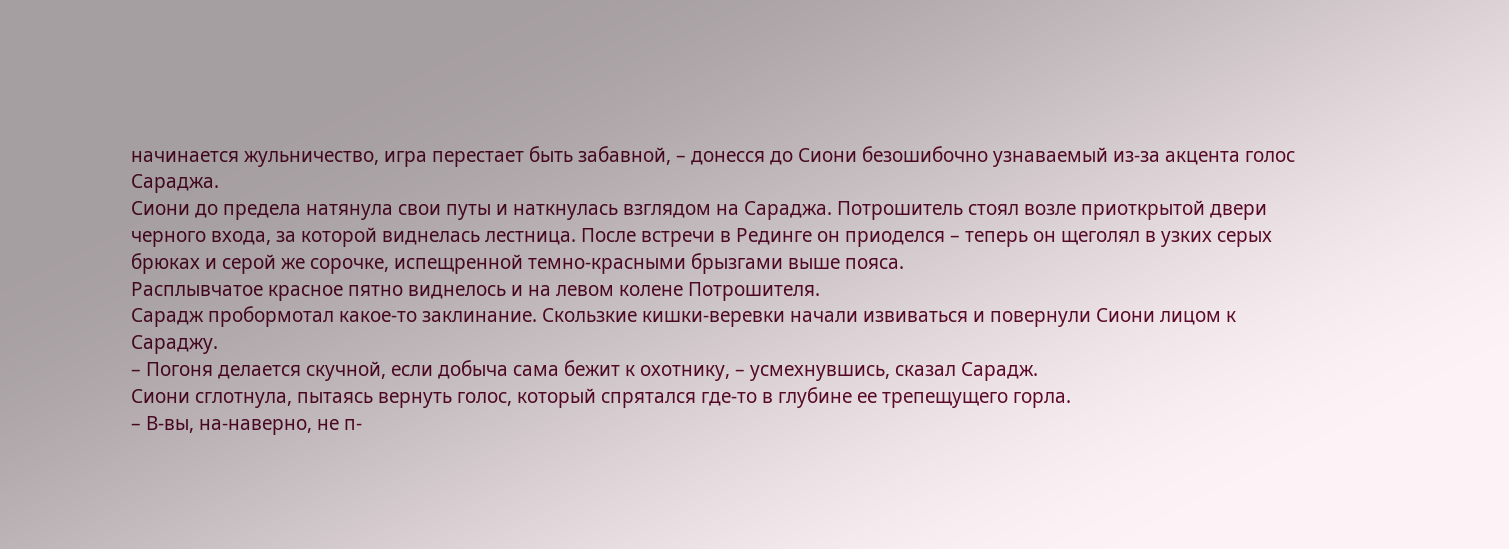начинается жульничество, игра перестает быть забавной, – донесся до Сиони безошибочно узнаваемый из-за акцента голос Сараджа.
Сиони до предела натянула свои путы и наткнулась взглядом на Сараджа. Потрошитель стоял возле приоткрытой двери черного входа, за которой виднелась лестница. После встречи в Рединге он приоделся – теперь он щеголял в узких серых брюках и серой же сорочке, испещренной темно-красными брызгами выше пояса.
Расплывчатое красное пятно виднелось и на левом колене Потрошителя.
Сарадж пробормотал какое-то заклинание. Скользкие кишки-веревки начали извиваться и повернули Сиони лицом к Сараджу.
– Погоня делается скучной, если добыча сама бежит к охотнику, – усмехнувшись, сказал Сарадж.
Сиони сглотнула, пытаясь вернуть голос, который спрятался где-то в глубине ее трепещущего горла.
– В-вы, на-наверно, не п-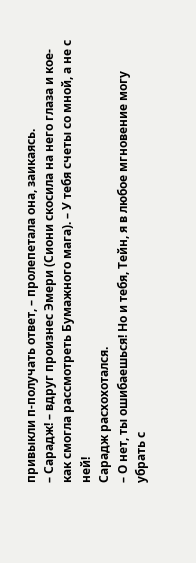привыкли п-получать ответ, – пролепетала она, заикаясь.
– Сарадж! – вдруг произнес Эмери (Сиони скосила на него глаза и кое-как смогла рассмотреть Бумажного мага). – У тебя счеты со мной, а не с ней!
Сарадж расхохотался.
– О нет, ты ошибаешься! Но и тебя, Тейн, я в любое мгновение могу убрать с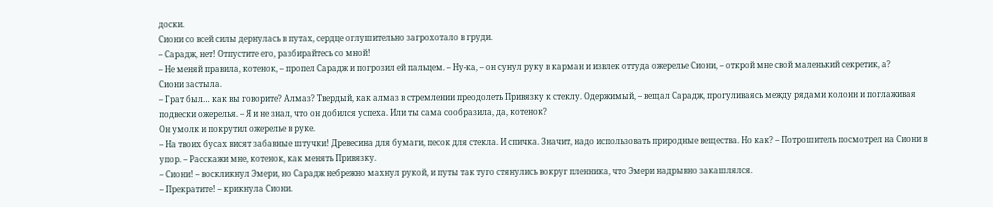доски.
Сиони со всей силы дернулась в путах, сердце оглушительно загрохотало в груди.
– Сарадж, нет! Отпустите его, разбирайтесь со мной!
– Не меняй правила, котенок, – пропел Сарадж и погрозил ей пальцем. – Ну-ка, – он сунул руку в карман и извлек оттуда ожерелье Сиони, – открой мне свой маленький секретик, а?
Сиони застыла.
– Грат был… как вы говорите? Алмаз? Твердый, как алмаз в стремлении преодолеть Привязку к стеклу. Одержимый, – вещал Сарадж, прогуливаясь между рядами колонн и поглаживая подвески ожерелья. – Я и не знал, что он добился успеха. Или ты сама сообразила, да, котенок?
Он умолк и покрутил ожерелье в руке.
– На твоих бусах висят забавные штучки! Древесина для бумаги, песок для стекла. И спичка. Значит, надо использовать природные вещества. Но как? – Потрошитель посмотрел на Сиони в упор. – Расскажи мне, котенок, как менять Привязку.
– Сиони! – воскликнул Эмери, но Сарадж небрежно махнул рукой, и путы так туго стянулись вокруг пленника, что Эмери надрывно закашлялся.
– Прекратите! – крикнула Сиони.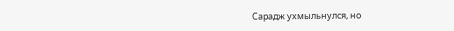Сарадж ухмыльнулся, но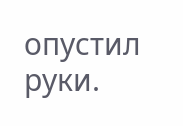опустил руки.